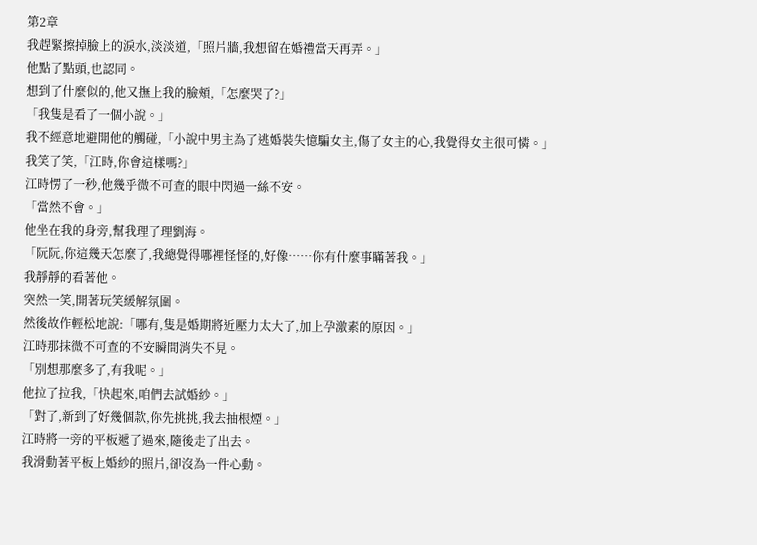第2章
我趕緊擦掉臉上的淚水,淡淡道,「照片牆,我想留在婚禮當天再弄。」
他點了點頭,也認同。
想到了什麼似的,他又撫上我的臉頰,「怎麼哭了?」
「我隻是看了一個小說。」
我不經意地避開他的觸碰,「小說中男主為了逃婚裝失憶騙女主,傷了女主的心,我覺得女主很可憐。」
我笑了笑,「江時,你會這樣嗎?」
江時愣了一秒,他幾乎微不可查的眼中閃過一絲不安。
「當然不會。」
他坐在我的身旁,幫我理了理劉海。
「阮阮,你這幾天怎麼了,我總覺得哪裡怪怪的,好像……你有什麼事瞞著我。」
我靜靜的看著他。
突然一笑,開著玩笑緩解氛圍。
然後故作輕松地說:「哪有,隻是婚期將近壓力太大了,加上孕激素的原因。」
江時那抹微不可查的不安瞬間消失不見。
「別想那麼多了,有我呢。」
他拉了拉我,「快起來,咱們去試婚紗。」
「對了,新到了好幾個款,你先挑挑,我去抽根煙。」
江時將一旁的平板遞了過來,隨後走了出去。
我滑動著平板上婚紗的照片,卻沒為一件心動。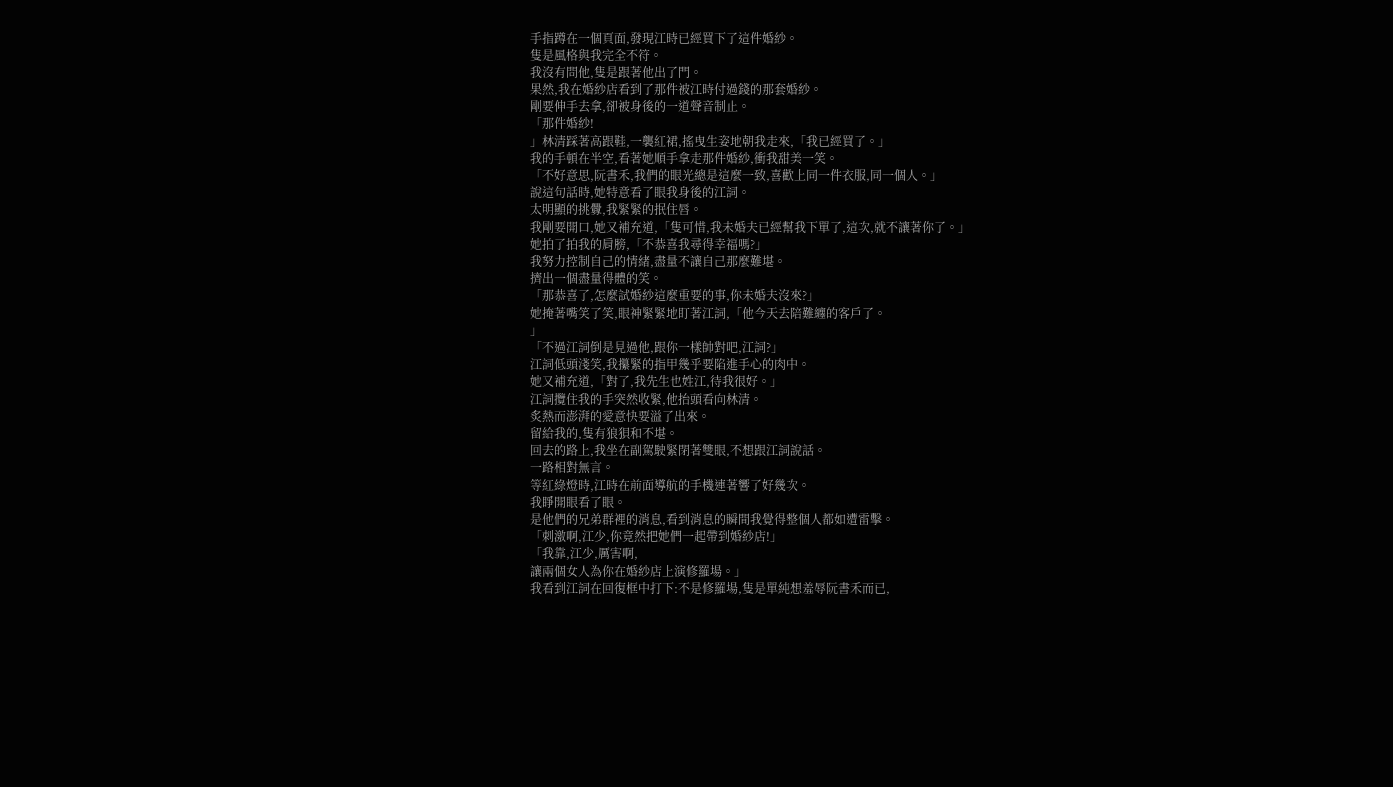手指蹲在一個頁面,發現江時已經買下了這件婚紗。
隻是風格與我完全不符。
我沒有問他,隻是跟著他出了門。
果然,我在婚紗店看到了那件被江時付過錢的那套婚紗。
剛要伸手去拿,卻被身後的一道聲音制止。
「那件婚紗!
」林清踩著高跟鞋,一襲紅裙,搖曳生姿地朝我走來,「我已經買了。」
我的手頓在半空,看著她順手拿走那件婚紗,衝我甜美一笑。
「不好意思,阮書禾,我們的眼光總是這麼一致,喜歡上同一件衣服,同一個人。」
說這句話時,她特意看了眼我身後的江詞。
太明顯的挑釁,我緊緊的抿住唇。
我剛要開口,她又補充道,「隻可惜,我未婚夫已經幫我下單了,這次,就不讓著你了。」
她拍了拍我的肩膀,「不恭喜我尋得幸福嗎?」
我努力控制自己的情緒,盡量不讓自己那麼難堪。
擠出一個盡量得體的笑。
「那恭喜了,怎麼試婚紗這麼重要的事,你未婚夫沒來?」
她掩著嘴笑了笑,眼神緊緊地盯著江詞,「他今天去陪難纏的客戶了。
」
「不過江詞倒是見過他,跟你一樣帥對吧,江詞?」
江詞低頭淺笑,我攥緊的指甲幾乎要陷進手心的肉中。
她又補充道,「對了,我先生也姓江,待我很好。」
江詞攬住我的手突然收緊,他抬頭看向林清。
炙熱而澎湃的愛意快要溢了出來。
留給我的,隻有狼狽和不堪。
回去的路上,我坐在副駕駛緊閉著雙眼,不想跟江詞說話。
一路相對無言。
等紅綠燈時,江時在前面導航的手機連著響了好幾次。
我睜開眼看了眼。
是他們的兄弟群裡的消息,看到消息的瞬間我覺得整個人都如遭雷擊。
「刺激啊,江少,你竟然把她們一起帶到婚紗店!」
「我靠,江少,厲害啊,
讓兩個女人為你在婚紗店上演修羅場。」
我看到江詞在回復框中打下:不是修羅場,隻是單純想羞辱阮書禾而已,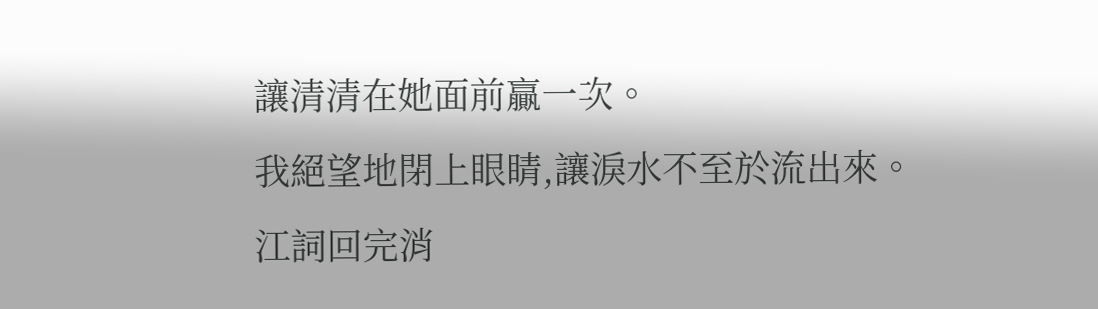讓清清在她面前贏一次。
我絕望地閉上眼睛,讓淚水不至於流出來。
江詞回完消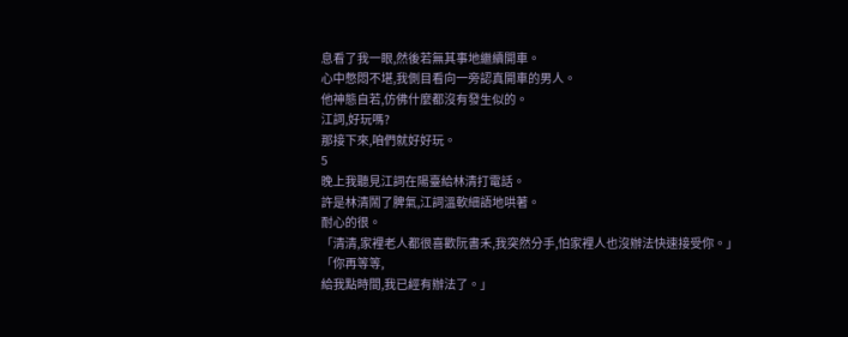息看了我一眼,然後若無其事地繼續開車。
心中憋悶不堪,我側目看向一旁認真開車的男人。
他神態自若,仿佛什麼都沒有發生似的。
江詞,好玩嗎?
那接下來,咱們就好好玩。
5
晚上我聽見江詞在陽臺給林清打電話。
許是林清鬧了脾氣,江詞溫軟細語地哄著。
耐心的很。
「清清,家裡老人都很喜歡阮書禾,我突然分手,怕家裡人也沒辦法快速接受你。」
「你再等等,
給我點時間,我已經有辦法了。」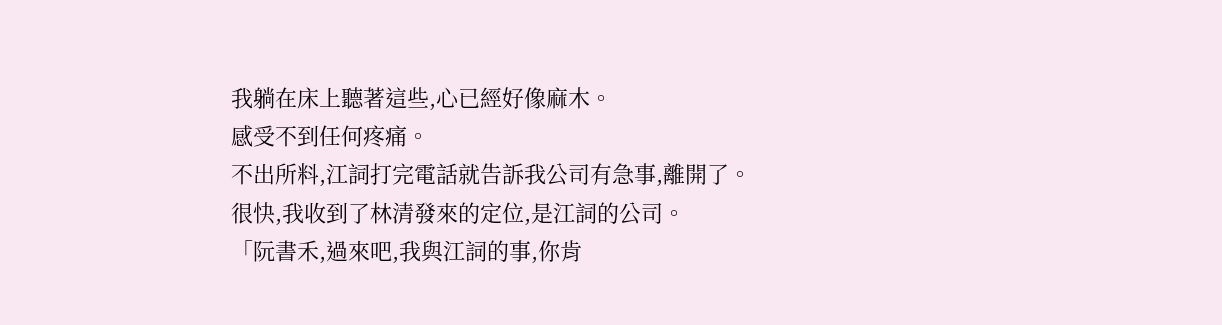我躺在床上聽著這些,心已經好像麻木。
感受不到任何疼痛。
不出所料,江詞打完電話就告訴我公司有急事,離開了。
很快,我收到了林清發來的定位,是江詞的公司。
「阮書禾,過來吧,我與江詞的事,你肯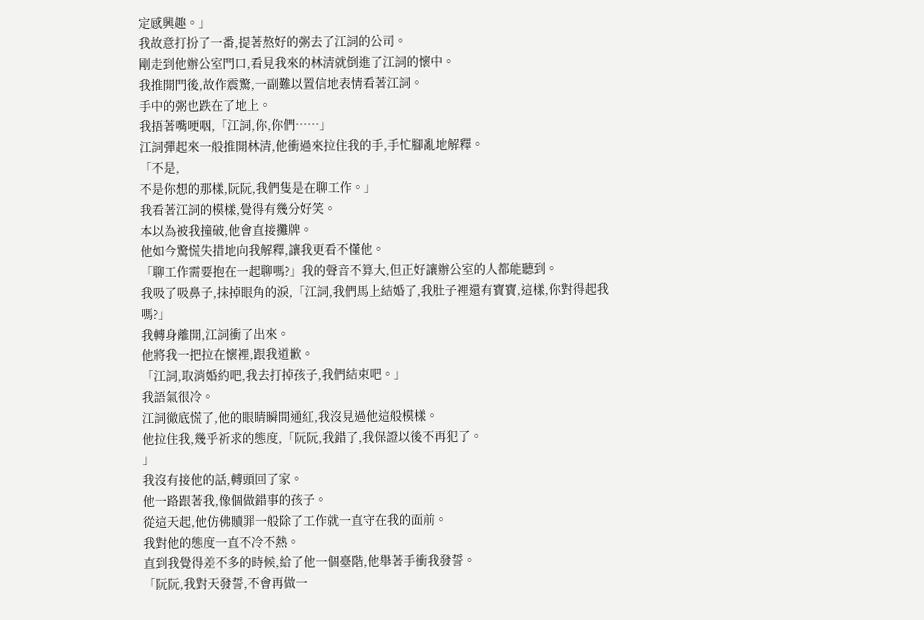定感興趣。」
我故意打扮了一番,提著熬好的粥去了江詞的公司。
剛走到他辦公室門口,看見我來的林清就倒進了江詞的懷中。
我推開門後,故作震驚,一副難以置信地表情看著江詞。
手中的粥也跌在了地上。
我捂著嘴哽咽,「江詞,你,你們……」
江詞彈起來一般推開林清,他衝過來拉住我的手,手忙腳亂地解釋。
「不是,
不是你想的那樣,阮阮,我們隻是在聊工作。」
我看著江詞的模樣,覺得有幾分好笑。
本以為被我撞破,他會直接攤牌。
他如今驚慌失措地向我解釋,讓我更看不懂他。
「聊工作需要抱在一起聊嗎?」我的聲音不算大,但正好讓辦公室的人都能聽到。
我吸了吸鼻子,抹掉眼角的淚,「江詞,我們馬上結婚了,我肚子裡還有寶寶,這樣,你對得起我嗎?」
我轉身離開,江詞衝了出來。
他將我一把拉在懷裡,跟我道歉。
「江詞,取消婚約吧,我去打掉孩子,我們結束吧。」
我語氣很冷。
江詞徹底慌了,他的眼睛瞬間通紅,我沒見過他這般模樣。
他拉住我,幾乎祈求的態度,「阮阮,我錯了,我保證以後不再犯了。
」
我沒有接他的話,轉頭回了家。
他一路跟著我,像個做錯事的孩子。
從這天起,他仿佛贖罪一般除了工作就一直守在我的面前。
我對他的態度一直不冷不熱。
直到我覺得差不多的時候,給了他一個臺階,他舉著手衝我發誓。
「阮阮,我對天發誓,不會再做一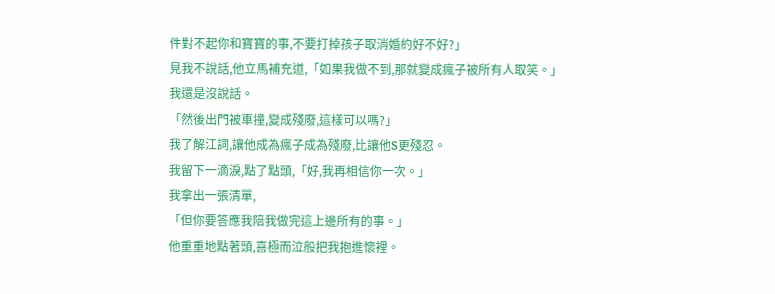件對不起你和寶寶的事,不要打掉孩子取消婚約好不好?」
見我不說話,他立馬補充道,「如果我做不到,那就變成瘋子被所有人取笑。」
我還是沒說話。
「然後出門被車撞,變成殘廢,這樣可以嗎?」
我了解江詞,讓他成為瘋子成為殘廢,比讓他S更殘忍。
我留下一滴淚,點了點頭,「好,我再相信你一次。」
我拿出一張清單,
「但你要答應我陪我做完這上邊所有的事。」
他重重地點著頭,喜極而泣般把我抱進懷裡。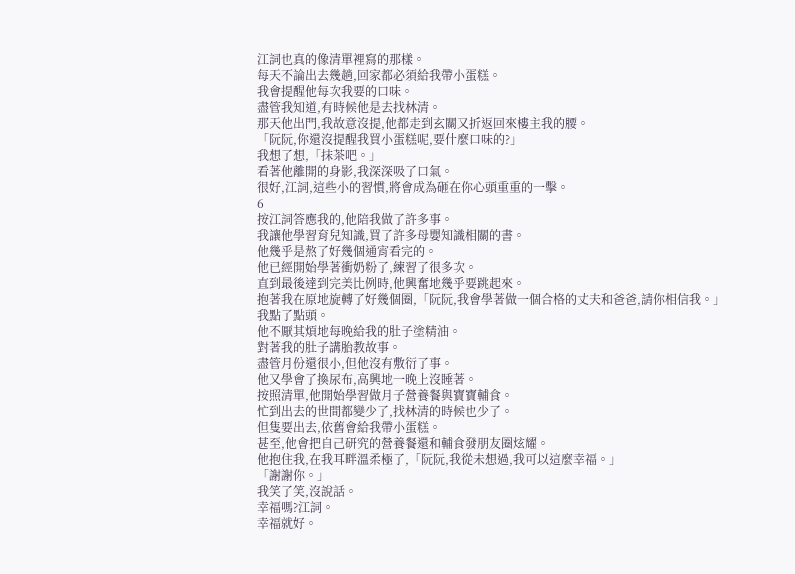江詞也真的像清單裡寫的那樣。
每天不論出去幾趟,回家都必須給我帶小蛋糕。
我會提醒他每次我要的口味。
盡管我知道,有時候他是去找林清。
那天他出門,我故意沒提,他都走到玄關又折返回來樓主我的腰。
「阮阮,你還沒提醒我買小蛋糕呢,要什麼口味的?」
我想了想,「抹茶吧。」
看著他離開的身影,我深深吸了口氣。
很好,江詞,這些小的習慣,將會成為砸在你心頭重重的一擊。
6
按江詞答應我的,他陪我做了許多事。
我讓他學習育兒知識,買了許多母嬰知識相關的書。
他幾乎是熬了好幾個通宵看完的。
他已經開始學著衝奶粉了,練習了很多次。
直到最後達到完美比例時,他興奮地幾乎要跳起來。
抱著我在原地旋轉了好幾個圈,「阮阮,我會學著做一個合格的丈夫和爸爸,請你相信我。」
我點了點頭。
他不厭其煩地每晚給我的肚子塗精油。
對著我的肚子講胎教故事。
盡管月份還很小,但他沒有敷衍了事。
他又學會了換尿布,高興地一晚上沒睡著。
按照清單,他開始學習做月子營養餐與寶寶輔食。
忙到出去的世間都變少了,找林清的時候也少了。
但隻要出去,依舊會給我帶小蛋糕。
甚至,他會把自己研究的營養餐還和輔食發朋友圈炫耀。
他抱住我,在我耳畔溫柔極了,「阮阮,我從未想過,我可以這麼幸福。」
「謝謝你。」
我笑了笑,沒說話。
幸福嗎?江詞。
幸福就好。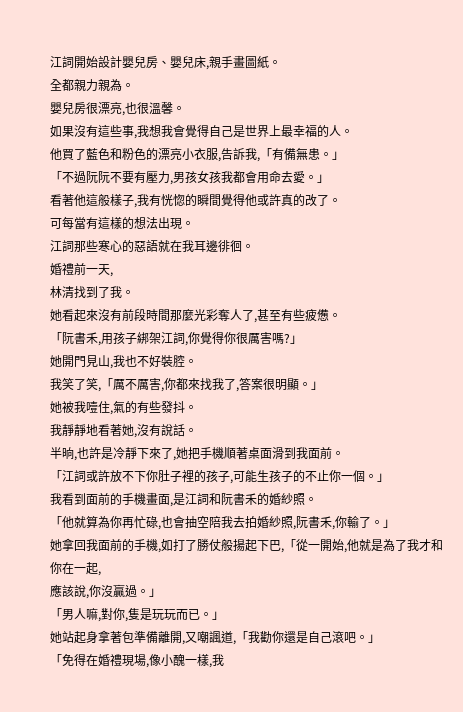江詞開始設計嬰兒房、嬰兒床,親手畫圖紙。
全都親力親為。
嬰兒房很漂亮,也很溫馨。
如果沒有這些事,我想我會覺得自己是世界上最幸福的人。
他買了藍色和粉色的漂亮小衣服,告訴我,「有備無患。」
「不過阮阮不要有壓力,男孩女孩我都會用命去愛。」
看著他這般樣子,我有恍惚的瞬間覺得他或許真的改了。
可每當有這樣的想法出現。
江詞那些寒心的惡語就在我耳邊徘徊。
婚禮前一天,
林清找到了我。
她看起來沒有前段時間那麼光彩奪人了,甚至有些疲憊。
「阮書禾,用孩子綁架江詞,你覺得你很厲害嗎?」
她開門見山,我也不好裝腔。
我笑了笑,「厲不厲害,你都來找我了,答案很明顯。」
她被我噎住,氣的有些發抖。
我靜靜地看著她,沒有說話。
半晌,也許是冷靜下來了,她把手機順著桌面滑到我面前。
「江詞或許放不下你肚子裡的孩子,可能生孩子的不止你一個。」
我看到面前的手機畫面,是江詞和阮書禾的婚紗照。
「他就算為你再忙碌,也會抽空陪我去拍婚紗照,阮書禾,你輸了。」
她拿回我面前的手機,如打了勝仗般揚起下巴,「從一開始,他就是為了我才和你在一起,
應該說,你沒贏過。」
「男人嘛,對你,隻是玩玩而已。」
她站起身拿著包準備離開,又嘲諷道,「我勸你還是自己滾吧。」
「免得在婚禮現場,像小醜一樣,我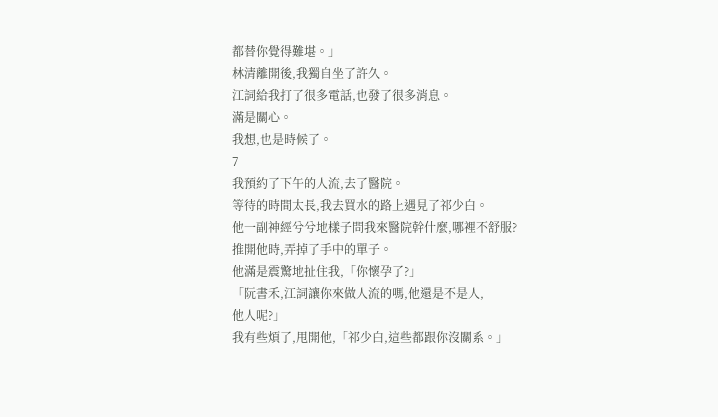都替你覺得難堪。」
林清離開後,我獨自坐了許久。
江詞給我打了很多電話,也發了很多消息。
滿是關心。
我想,也是時候了。
7
我預約了下午的人流,去了醫院。
等待的時間太長,我去買水的路上遇見了祁少白。
他一副神經兮兮地樣子問我來醫院幹什麼,哪裡不舒服?
推開他時,弄掉了手中的單子。
他滿是震驚地扯住我,「你懷孕了?」
「阮書禾,江詞讓你來做人流的嗎,他還是不是人,
他人呢?」
我有些煩了,甩開他,「祁少白,這些都跟你沒關系。」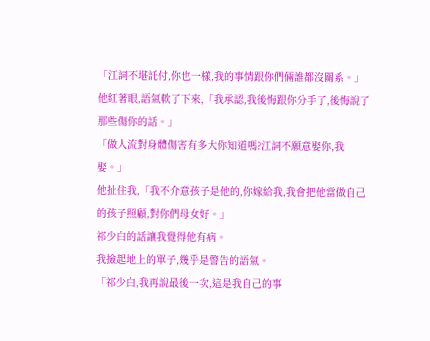「江詞不堪託付,你也一樣,我的事情跟你們倆誰都沒關系。」
他紅著眼,語氣軟了下來,「我承認,我後悔跟你分手了,後悔說了那些傷你的話。」
「做人流對身體傷害有多大你知道嗎?江詞不願意娶你,我娶。」
他扯住我,「我不介意孩子是他的,你嫁給我,我會把他當做自己的孩子照顧,對你們母女好。」
祁少白的話讓我覺得他有病。
我撿起地上的單子,幾乎是警告的語氣。
「祁少白,我再說最後一次,這是我自己的事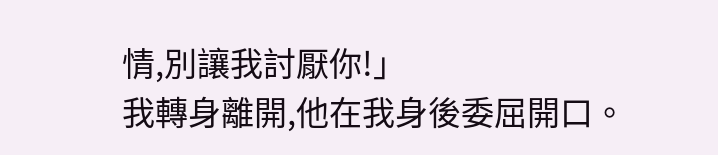情,別讓我討厭你!」
我轉身離開,他在我身後委屈開口。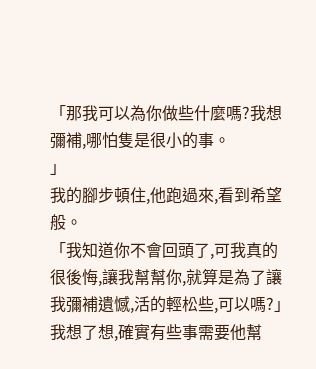「那我可以為你做些什麼嗎?我想彌補,哪怕隻是很小的事。
」
我的腳步頓住,他跑過來,看到希望般。
「我知道你不會回頭了,可我真的很後悔,讓我幫幫你,就算是為了讓我彌補遺憾,活的輕松些,可以嗎?」
我想了想,確實有些事需要他幫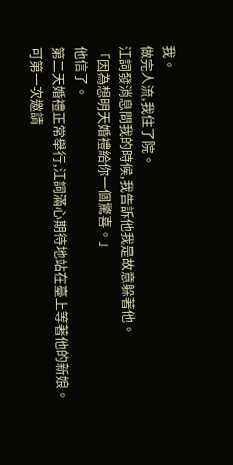我。
做完人流,我住了院。
江詞發消息問我的時候,我告訴他我是故意躲著他。
「因為想明天婚禮給你一個驚喜。」
他信了。
第二天婚禮正常舉行,江詞滿心期待地站在臺上等著他的新娘。
可第一次邀請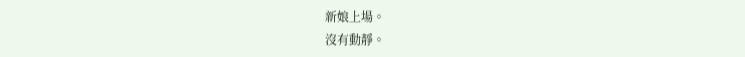新娘上場。
沒有動靜。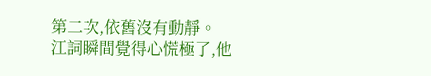第二次,依舊沒有動靜。
江詞瞬間覺得心慌極了,他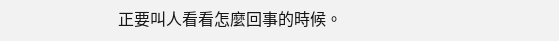正要叫人看看怎麼回事的時候。